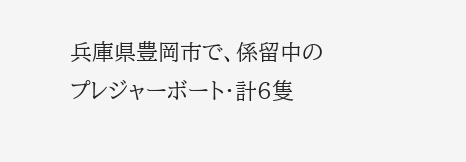兵庫県豊岡市で、係留中のプレジャーボート・計6隻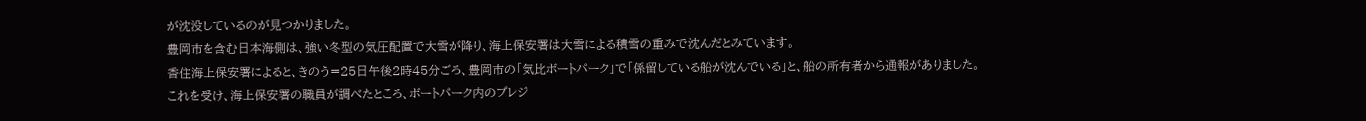が沈没しているのが見つかりました。
豊岡市を含む日本海側は、強い冬型の気圧配置で大雪が降り、海上保安署は大雪による積雪の重みで沈んだとみています。
香住海上保安署によると、きのう=25日午後2時45分ごろ、豊岡市の「気比ボートパーク」で「係留している船が沈んでいる」と、船の所有者から通報がありました。
これを受け、海上保安署の職員が調べたところ、ボートパーク内のプレジ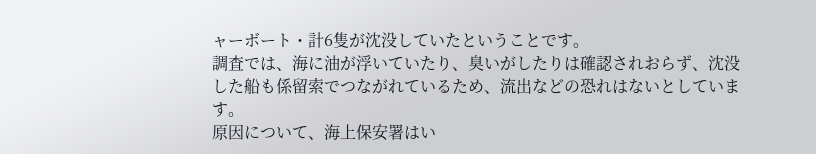ャーボート・計6隻が沈没していたということです。
調査では、海に油が浮いていたり、臭いがしたりは確認されおらず、沈没した船も係留索でつながれているため、流出などの恐れはないとしています。
原因について、海上保安署はい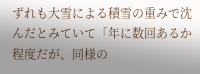ずれも大雪による積雪の重みで沈んだとみていて「年に数回あるか程度だが、同様の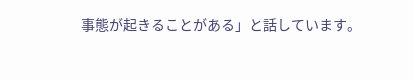事態が起きることがある」と話しています。